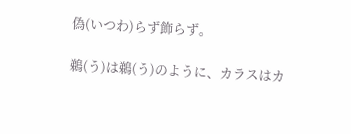偽(いつわ)らず飾らず。

鵜(う)は鵜(う)のように、カラスはカ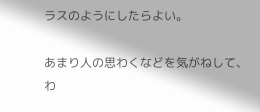ラスのようにしたらよい。

あまり人の思わくなどを気がねして、わ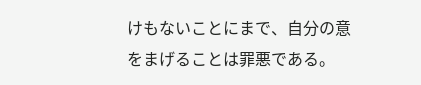けもないことにまで、自分の意をまげることは罪悪である。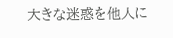大きな迷惑を他人に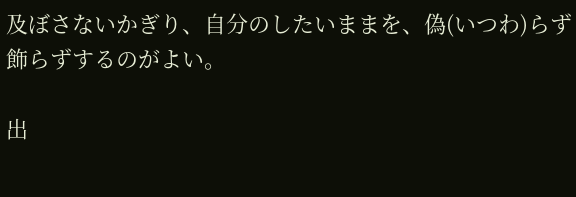及ぼさないかぎり、自分のしたいままを、偽(いつわ)らず飾らずするのがよい。

出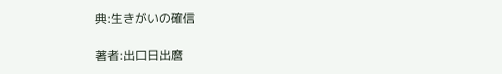典:生きがいの確信

著者:出口日出麿